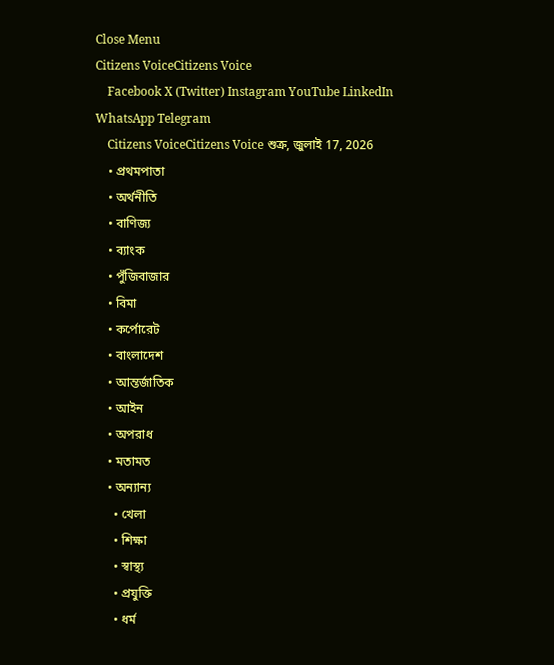Close Menu
Citizens VoiceCitizens Voice
    Facebook X (Twitter) Instagram YouTube LinkedIn WhatsApp Telegram
    Citizens VoiceCitizens Voice শুক্র, জুলাই 17, 2026
    • প্রথমপাতা
    • অর্থনীতি
    • বাণিজ্য
    • ব্যাংক
    • পুঁজিবাজার
    • বিমা
    • কর্পোরেট
    • বাংলাদেশ
    • আন্তর্জাতিক
    • আইন
    • অপরাধ
    • মতামত
    • অন্যান্য
      • খেলা
      • শিক্ষা
      • স্বাস্থ্য
      • প্রযুক্তি
      • ধর্ম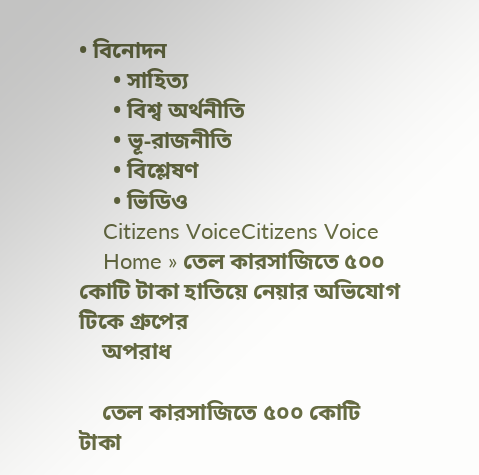• বিনোদন
      • সাহিত্য
      • বিশ্ব অর্থনীতি
      • ভূ-রাজনীতি
      • বিশ্লেষণ
      • ভিডিও
    Citizens VoiceCitizens Voice
    Home » তেল কারসাজিতে ৫০০ কোটি টাকা হাতিয়ে নেয়ার অভিযোগ টিকে গ্রুপের
    অপরাধ

    তেল কারসাজিতে ৫০০ কোটি টাকা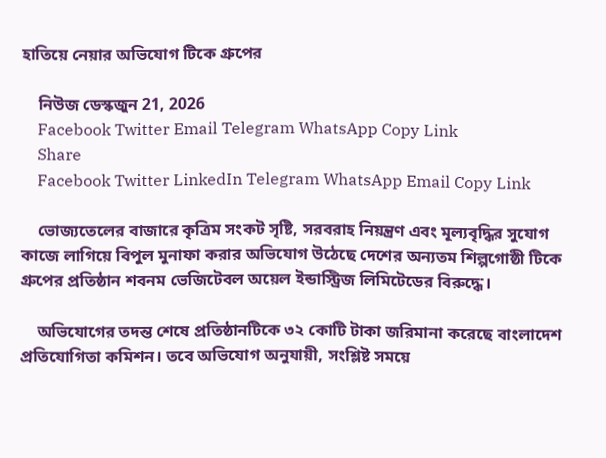হাতিয়ে নেয়ার অভিযোগ টিকে গ্রুপের

    নিউজ ডেস্কজুন 21, 2026
    Facebook Twitter Email Telegram WhatsApp Copy Link
    Share
    Facebook Twitter LinkedIn Telegram WhatsApp Email Copy Link

    ভোজ্যতেলের বাজারে কৃত্রিম সংকট সৃষ্টি, সরবরাহ নিয়ন্ত্রণ এবং মূল্যবৃদ্ধির সুযোগ কাজে লাগিয়ে বিপুল মুনাফা করার অভিযোগ উঠেছে দেশের অন্যতম শিল্পগোষ্ঠী টিকে গ্রুপের প্রতিষ্ঠান শবনম ভেজিটেবল অয়েল ইন্ডাস্ট্রিজ লিমিটেডের বিরুদ্ধে।

    অভিযোগের তদন্ত শেষে প্রতিষ্ঠানটিকে ৩২ কোটি টাকা জরিমানা করেছে বাংলাদেশ প্রতিযোগিতা কমিশন। তবে অভিযোগ অনুযায়ী, সংশ্লিষ্ট সময়ে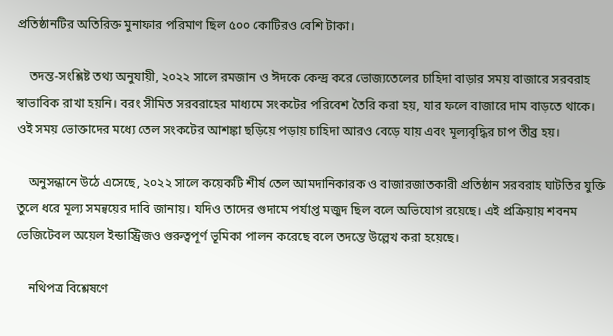প্রতিষ্ঠানটির অতিরিক্ত মুনাফার পরিমাণ ছিল ৫০০ কোটিরও বেশি টাকা।

    তদন্ত-সংশ্লিষ্ট তথ্য অনুযায়ী, ২০২২ সালে রমজান ও ঈদকে কেন্দ্র করে ভোজ্যতেলের চাহিদা বাড়ার সময় বাজারে সরবরাহ স্বাভাবিক রাখা হয়নি। বরং সীমিত সরবরাহের মাধ্যমে সংকটের পরিবেশ তৈরি করা হয়, যার ফলে বাজারে দাম বাড়তে থাকে। ওই সময় ভোক্তাদের মধ্যে তেল সংকটের আশঙ্কা ছড়িয়ে পড়ায় চাহিদা আরও বেড়ে যায় এবং মূল্যবৃদ্ধির চাপ তীব্র হয়।

    অনুসন্ধানে উঠে এসেছে, ২০২২ সালে কয়েকটি শীর্ষ তেল আমদানিকারক ও বাজারজাতকারী প্রতিষ্ঠান সরবরাহ ঘাটতির যুক্তি তুলে ধরে মূল্য সমন্বয়ের দাবি জানায়। যদিও তাদের গুদামে পর্যাপ্ত মজুদ ছিল বলে অভিযোগ রয়েছে। এই প্রক্রিয়ায় শবনম ভেজিটেবল অয়েল ইন্ডাস্ট্রিজও গুরুত্বপূর্ণ ভূমিকা পালন করেছে বলে তদন্তে উল্লেখ করা হয়েছে।

    নথিপত্র বিশ্লেষণে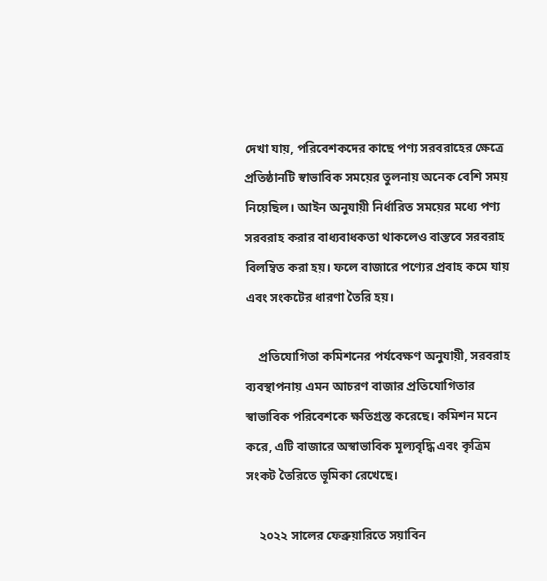দেখা যায়, পরিবেশকদের কাছে পণ্য সরবরাহের ক্ষেত্রে প্রতিষ্ঠানটি স্বাভাবিক সময়ের তুলনায় অনেক বেশি সময় নিয়েছিল। আইন অনুযায়ী নির্ধারিত সময়ের মধ্যে পণ্য সরবরাহ করার বাধ্যবাধকতা থাকলেও বাস্তবে সরবরাহ বিলম্বিত করা হয়। ফলে বাজারে পণ্যের প্রবাহ কমে যায় এবং সংকটের ধারণা তৈরি হয়।

    প্রতিযোগিতা কমিশনের পর্যবেক্ষণ অনুযায়ী, সরবরাহ ব্যবস্থাপনায় এমন আচরণ বাজার প্রতিযোগিতার স্বাভাবিক পরিবেশকে ক্ষতিগ্রস্ত করেছে। কমিশন মনে করে, এটি বাজারে অস্বাভাবিক মূল্যবৃদ্ধি এবং কৃত্রিম সংকট তৈরিতে ভূমিকা রেখেছে।

    ২০২২ সালের ফেব্রুয়ারিতে সয়াবিন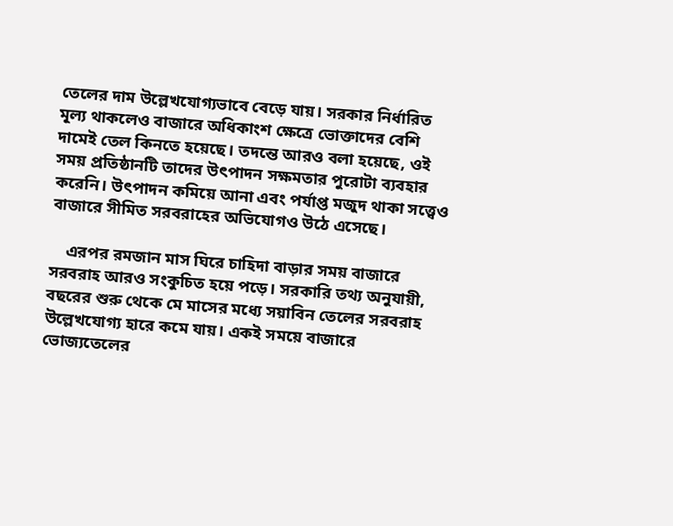তেলের দাম উল্লেখযোগ্যভাবে বেড়ে যায়। সরকার নির্ধারিত মূল্য থাকলেও বাজারে অধিকাংশ ক্ষেত্রে ভোক্তাদের বেশি দামেই তেল কিনতে হয়েছে। তদন্তে আরও বলা হয়েছে, ওই সময় প্রতিষ্ঠানটি তাদের উৎপাদন সক্ষমতার পুরোটা ব্যবহার করেনি। উৎপাদন কমিয়ে আনা এবং পর্যাপ্ত মজুদ থাকা সত্ত্বেও বাজারে সীমিত সরবরাহের অভিযোগও উঠে এসেছে।

    এরপর রমজান মাস ঘিরে চাহিদা বাড়ার সময় বাজারে সরবরাহ আরও সংকুচিত হয়ে পড়ে। সরকারি তথ্য অনুযায়ী, বছরের শুরু থেকে মে মাসের মধ্যে সয়াবিন তেলের সরবরাহ উল্লেখযোগ্য হারে কমে যায়। একই সময়ে বাজারে ভোজ্যতেলের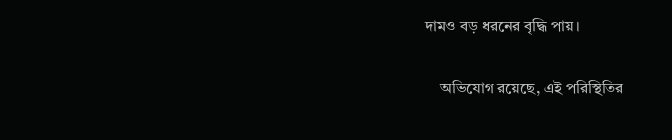দামও বড় ধরনের বৃদ্ধি পায়।

    অভিযোগ রয়েছে, এই পরিস্থিতির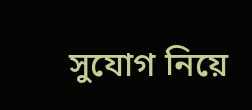সুযোগ নিয়ে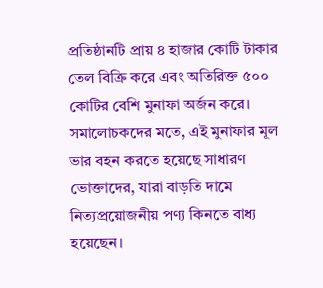প্রতিষ্ঠানটি প্রায় ৪ হাজার কোটি টাকার তেল বিক্রি করে এবং অতিরিক্ত ৫০০ কোটির বেশি মুনাফা অর্জন করে। সমালোচকদের মতে, এই মুনাফার মূল ভার বহন করতে হয়েছে সাধারণ ভোক্তাদের, যারা বাড়তি দামে নিত্যপ্রয়োজনীয় পণ্য কিনতে বাধ্য হয়েছেন।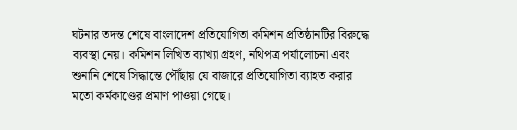ঘটনার তদন্ত শেষে বাংলাদেশ প্রতিযোগিতা কমিশন প্রতিষ্ঠানটির বিরুদ্ধে ব্যবস্থা নেয়। কমিশন লিখিত ব্যাখ্যা গ্রহণ, নথিপত্র পর্যালোচনা এবং শুনানি শেষে সিদ্ধান্তে পৌঁছায় যে বাজারে প্রতিযোগিতা ব্যাহত করার মতো কর্মকাণ্ডের প্রমাণ পাওয়া গেছে।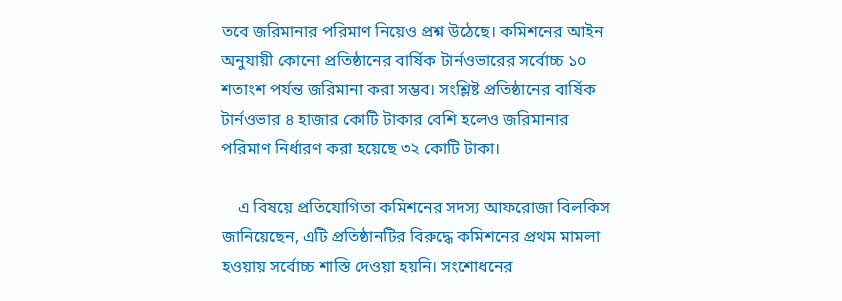তবে জরিমানার পরিমাণ নিয়েও প্রশ্ন উঠেছে। কমিশনের আইন অনুযায়ী কোনো প্রতিষ্ঠানের বার্ষিক টার্নওভারের সর্বোচ্চ ১০ শতাংশ পর্যন্ত জরিমানা করা সম্ভব। সংশ্লিষ্ট প্রতিষ্ঠানের বার্ষিক টার্নওভার ৪ হাজার কোটি টাকার বেশি হলেও জরিমানার পরিমাণ নির্ধারণ করা হয়েছে ৩২ কোটি টাকা।

    এ বিষয়ে প্রতিযোগিতা কমিশনের সদস্য আফরোজা বিলকিস জানিয়েছেন, এটি প্রতিষ্ঠানটির বিরুদ্ধে কমিশনের প্রথম মামলা হওয়ায় সর্বোচ্চ শাস্তি দেওয়া হয়নি। সংশোধনের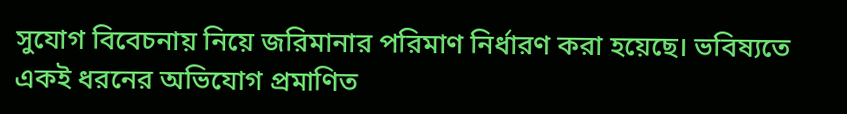সুযোগ বিবেচনায় নিয়ে জরিমানার পরিমাণ নির্ধারণ করা হয়েছে। ভবিষ্যতে একই ধরনের অভিযোগ প্রমাণিত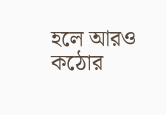হলে আরও কঠোর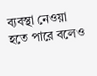ব্যবস্থা নেওয়া হতে পারে বলেও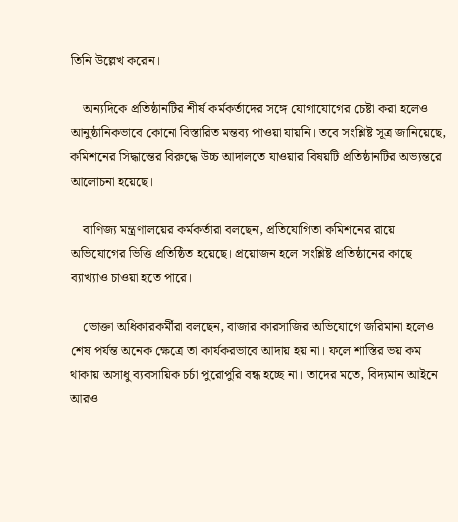তিনি উল্লেখ করেন।

    অন্যদিকে প্রতিষ্ঠানটির শীর্ষ কর্মকর্তাদের সঙ্গে যোগাযোগের চেষ্টা করা হলেও আনুষ্ঠানিকভাবে কোনো বিস্তারিত মন্তব্য পাওয়া যায়নি। তবে সংশ্লিষ্ট সূত্র জানিয়েছে, কমিশনের সিদ্ধান্তের বিরুদ্ধে উচ্চ আদালতে যাওয়ার বিষয়টি প্রতিষ্ঠানটির অভ্যন্তরে আলোচনা হয়েছে।

    বাণিজ্য মন্ত্রণালয়ের কর্মকর্তারা বলছেন, প্রতিযোগিতা কমিশনের রায়ে অভিযোগের ভিত্তি প্রতিষ্ঠিত হয়েছে। প্রয়োজন হলে সংশ্লিষ্ট প্রতিষ্ঠানের কাছে ব্যাখ্যাও চাওয়া হতে পারে।

    ভোক্তা অধিকারকর্মীরা বলছেন, বাজার কারসাজির অভিযোগে জরিমানা হলেও শেষ পর্যন্ত অনেক ক্ষেত্রে তা কার্যকরভাবে আদায় হয় না। ফলে শাস্তির ভয় কম থাকায় অসাধু ব্যবসায়িক চর্চা পুরোপুরি বন্ধ হচ্ছে না। তাদের মতে, বিদ্যমান আইনে আরও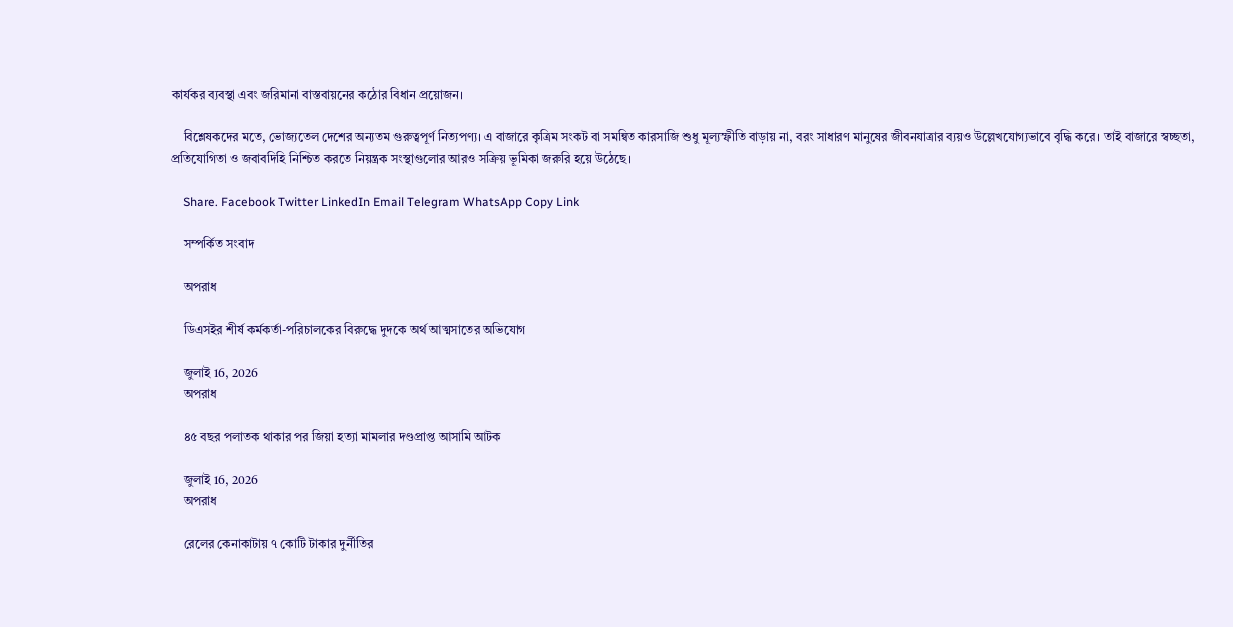কার্যকর ব্যবস্থা এবং জরিমানা বাস্তবায়নের কঠোর বিধান প্রয়োজন।

    বিশ্লেষকদের মতে, ভোজ্যতেল দেশের অন্যতম গুরুত্বপূর্ণ নিত্যপণ্য। এ বাজারে কৃত্রিম সংকট বা সমন্বিত কারসাজি শুধু মূল্যস্ফীতি বাড়ায় না, বরং সাধারণ মানুষের জীবনযাত্রার ব্যয়ও উল্লেখযোগ্যভাবে বৃদ্ধি করে। তাই বাজারে স্বচ্ছতা, প্রতিযোগিতা ও জবাবদিহি নিশ্চিত করতে নিয়ন্ত্রক সংস্থাগুলোর আরও সক্রিয় ভূমিকা জরুরি হয়ে উঠেছে।

    Share. Facebook Twitter LinkedIn Email Telegram WhatsApp Copy Link

    সম্পর্কিত সংবাদ

    অপরাধ

    ডিএসইর শীর্ষ কর্মকর্তা-পরিচালকের বিরুদ্ধে দুদকে অর্থ আত্মসাতের অভিযোগ

    জুলাই 16, 2026
    অপরাধ

    ৪৫ বছর পলাতক থাকার পর জিয়া হত্যা মামলার দণ্ডপ্রাপ্ত আসামি আটক

    জুলাই 16, 2026
    অপরাধ

    রেলের কেনাকাটায় ৭ কোটি টাকার দুর্নীতির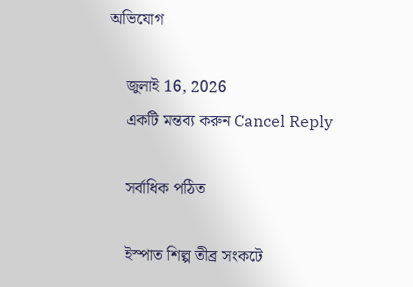অভিযোগ

    জুলাই 16, 2026
    একটি মন্তব্য করুন Cancel Reply

    সর্বাধিক পঠিত

    ইস্পাত শিল্প তীব্র সংকটে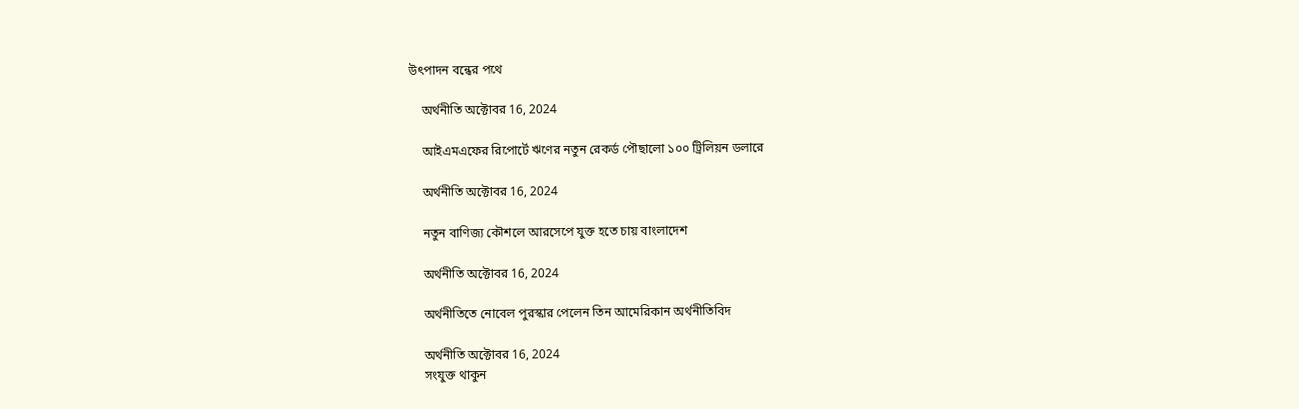উৎপাদন বন্ধের পথে

    অর্থনীতি অক্টোবর 16, 2024

    আইএমএফের রিপোর্টে ঋণের নতুন রেকর্ড পৌছালো ১০০ ট্রিলিয়ন ডলারে

    অর্থনীতি অক্টোবর 16, 2024

    নতুন বাণিজ্য কৌশলে আরসেপে যুক্ত হতে চায় বাংলাদেশ

    অর্থনীতি অক্টোবর 16, 2024

    অর্থনীতিতে নোবেল পুরস্কার পেলেন তিন আমেরিকান অর্থনীতিবিদ

    অর্থনীতি অক্টোবর 16, 2024
    সংযুক্ত থাকুন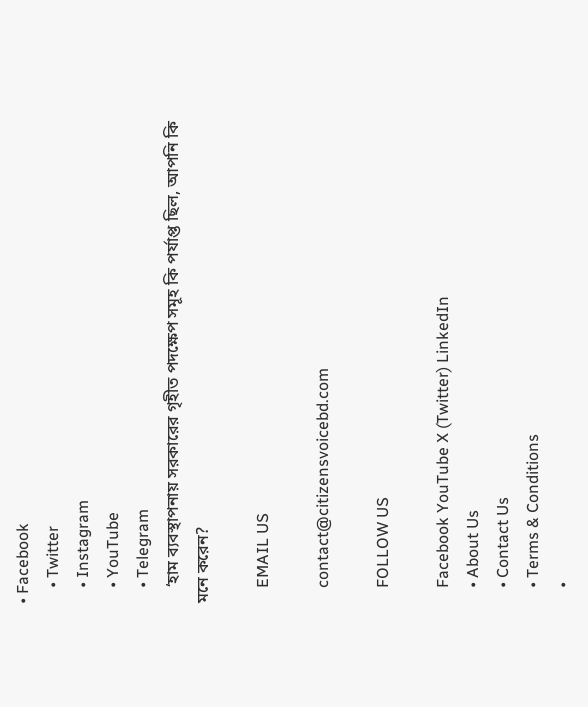• Facebook
    • Twitter
    • Instagram
    • YouTube
    • Telegram
    ‘হাম ব্যবস্থাপনায় সরকারের গৃহীত পদক্ষেপ সমূহ কি পর্যাপ্ত ছিল, আপনি কি মনে করেন?

    EMAIL US

    contact@citizensvoicebd.com

    FOLLOW US

    Facebook YouTube X (Twitter) LinkedIn
    • About Us
    • Contact Us
    • Terms & Conditions
    •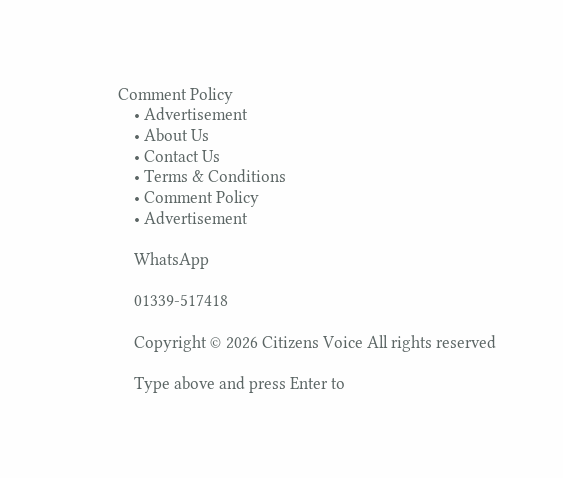Comment Policy
    • Advertisement
    • About Us
    • Contact Us
    • Terms & Conditions
    • Comment Policy
    • Advertisement

    WhatsApp

    01339-517418

    Copyright © 2026 Citizens Voice All rights reserved

    Type above and press Enter to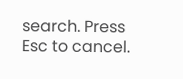search. Press Esc to cancel.